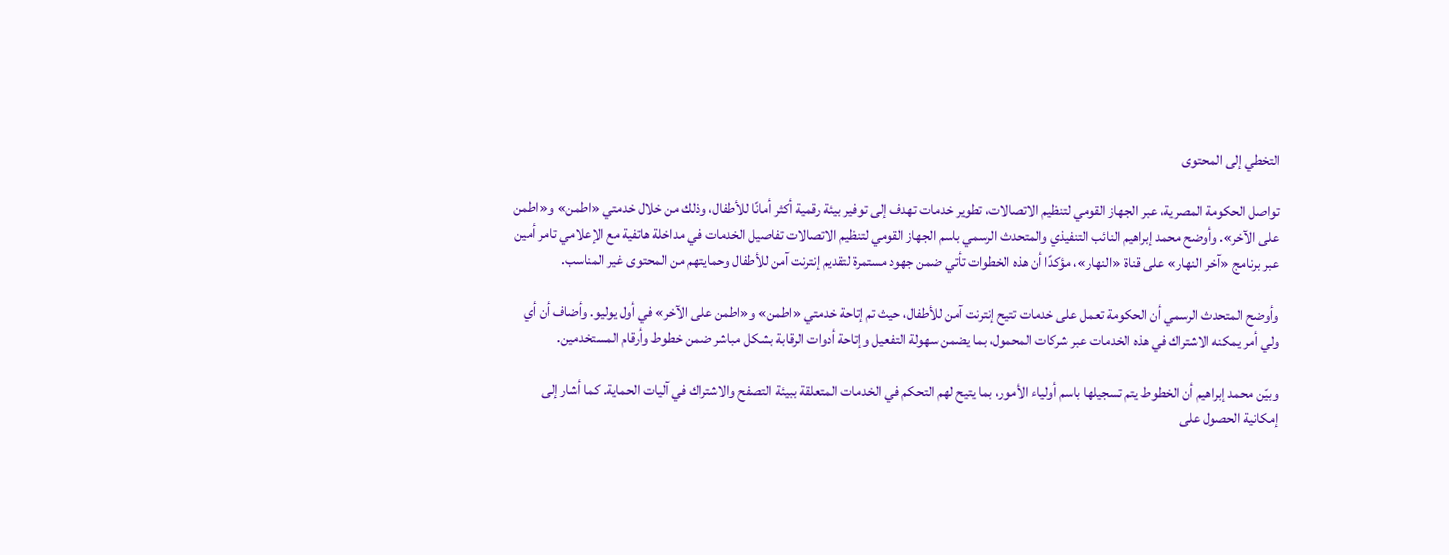التخطي إلى المحتوى

تواصل الحكومة المصرية، عبر الجهاز القومي لتنظيم الاتصالات، تطوير خدمات تهدف إلى توفير بيئة رقمية أكثر أمانًا للأطفال، وذلك من خلال خدمتي «اطمن» و«اطمن على الآخر». وأوضح محمد إبراهيم النائب التنفيذي والمتحدث الرسمي باسم الجهاز القومي لتنظيم الاتصالات تفاصيل الخدمات في مداخلة هاتفية مع الإعلامي تامر أمين عبر برنامج «آخر النهار» على قناة «النهار»، مؤكدًا أن هذه الخطوات تأتي ضمن جهود مستمرة لتقديم إنترنت آمن للأطفال وحمايتهم من المحتوى غير المناسب.

وأوضح المتحدث الرسمي أن الحكومة تعمل على خدمات تتيح إنترنت آمن للأطفال، حيث تم إتاحة خدمتي «اطمن» و«اطمن على الآخر» في أول يوليو. وأضاف أن أي ولي أمر يمكنه الاشتراك في هذه الخدمات عبر شركات المحمول، بما يضمن سهولة التفعيل وإتاحة أدوات الرقابة بشكل مباشر ضمن خطوط وأرقام المستخدمين.

وبيّن محمد إبراهيم أن الخطوط يتم تسجيلها باسم أولياء الأمور، بما يتيح لهم التحكم في الخدمات المتعلقة ببيئة التصفح والاشتراك في آليات الحماية. كما أشار إلى إمكانية الحصول على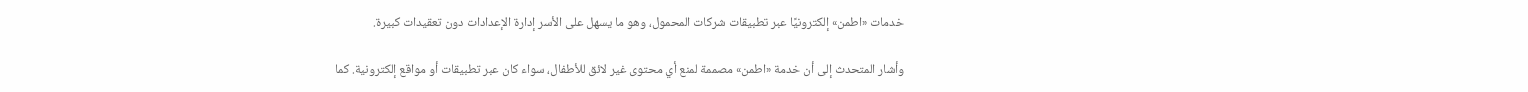خدمات «اطمن» إلكترونيًا عبر تطبيقات شركات المحمول، وهو ما يسهل على الأسر إدارة الإعدادات دون تعقيدات كبيرة.

وأشار المتحدث إلى أن خدمة «اطمن» مصممة لمنع أي محتوى غير لائق للأطفال، سواء كان عبر تطبيقات أو مواقع إلكترونية. كما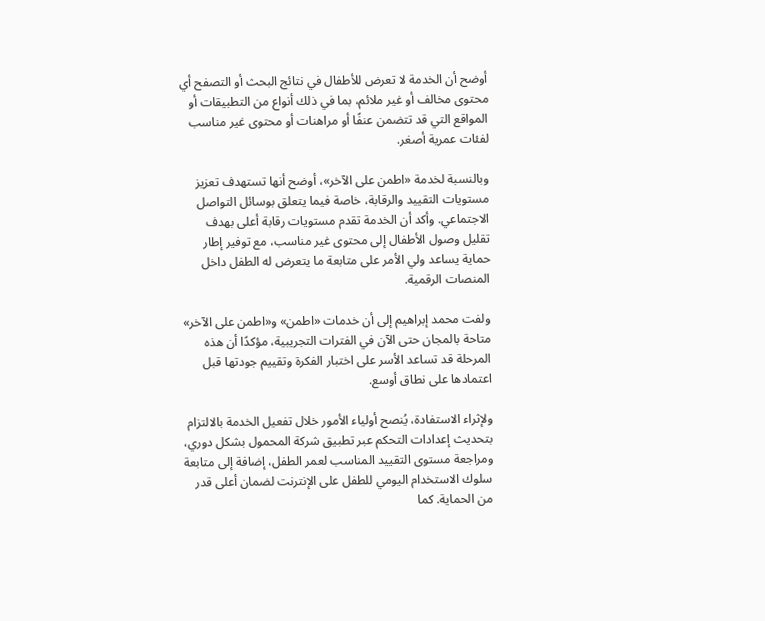أوضح أن الخدمة لا تعرض للأطفال في نتائج البحث أو التصفح أي محتوى مخالف أو غير ملائم، بما في ذلك أنواع من التطبيقات أو المواقع التي قد تتضمن عنفًا أو مراهنات أو محتوى غير مناسب لفئات عمرية أصغر.

وبالنسبة لخدمة «اطمن على الآخر»، أوضح أنها تستهدف تعزيز مستويات التقييد والرقابة، خاصة فيما يتعلق بوسائل التواصل الاجتماعي. وأكد أن الخدمة تقدم مستويات رقابة أعلى بهدف تقليل وصول الأطفال إلى محتوى غير مناسب، مع توفير إطار حماية يساعد ولي الأمر على متابعة ما يتعرض له الطفل داخل المنصات الرقمية.

ولفت محمد إبراهيم إلى أن خدمات «اطمن» و«اطمن على الآخر» متاحة بالمجان حتى الآن في الفترات التجريبية، مؤكدًا أن هذه المرحلة قد تساعد الأسر على اختبار الفكرة وتقييم جودتها قبل اعتمادها على نطاق أوسع.

ولإثراء الاستفادة، يُنصح أولياء الأمور خلال تفعيل الخدمة بالالتزام بتحديث إعدادات التحكم عبر تطبيق شركة المحمول بشكل دوري، ومراجعة مستوى التقييد المناسب لعمر الطفل، إضافة إلى متابعة سلوك الاستخدام اليومي للطفل على الإنترنت لضمان أعلى قدر من الحماية. كما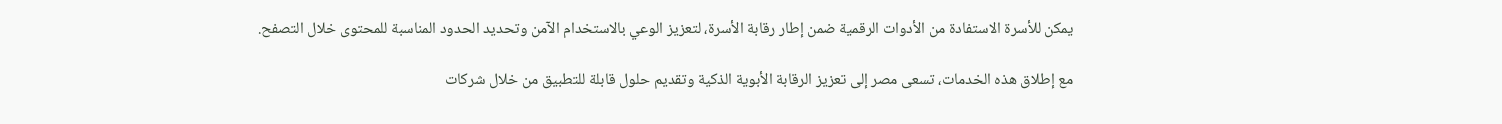يمكن للأسرة الاستفادة من الأدوات الرقمية ضمن إطار رقابة الأسرة، لتعزيز الوعي بالاستخدام الآمن وتحديد الحدود المناسبة للمحتوى خلال التصفح.

مع إطلاق هذه الخدمات، تسعى مصر إلى تعزيز الرقابة الأبوية الذكية وتقديم حلول قابلة للتطبيق من خلال شركات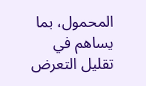المحمول، بما يساهم في تقليل التعرض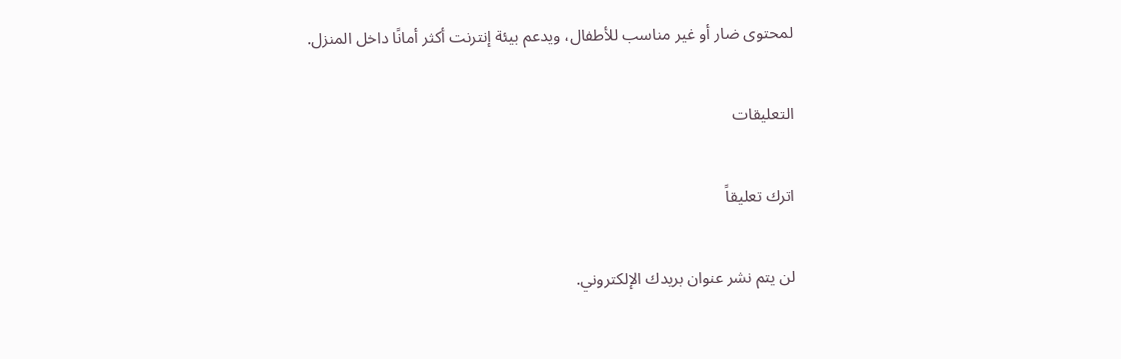لمحتوى ضار أو غير مناسب للأطفال، ويدعم بيئة إنترنت أكثر أمانًا داخل المنزل.

التعليقات

اترك تعليقاً

لن يتم نشر عنوان بريدك الإلكتروني.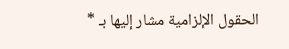الحقول الإلزامية مشار إليها بـ *